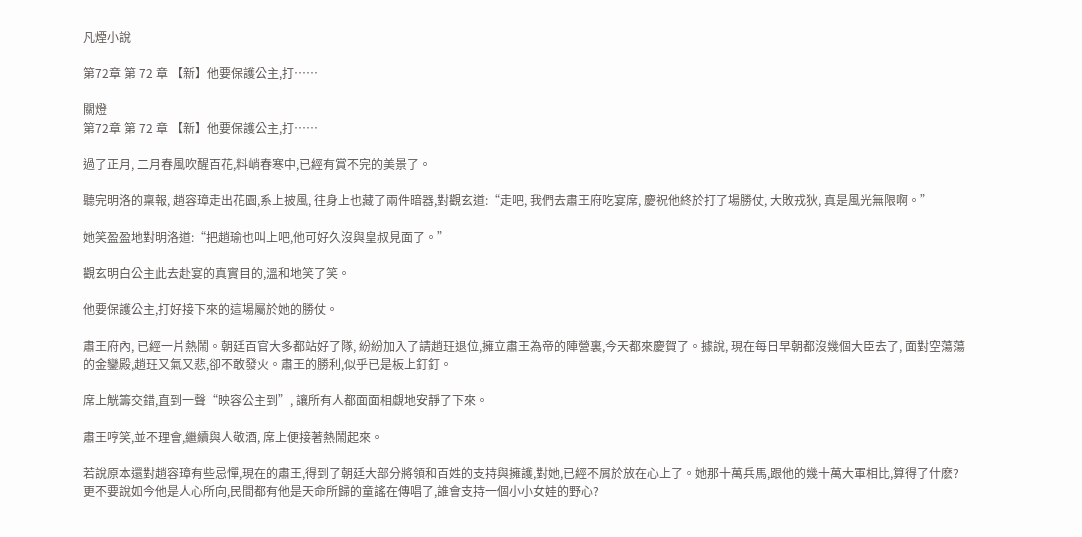凡煙小說

第72章 第 72 章 【新】他要保護公主,打……

關燈
第72章 第 72 章 【新】他要保護公主,打……

過了正月, 二月春風吹醒百花,料峭春寒中,已經有賞不完的美景了。

聽完明洛的稟報, 趙容璋走出花園,系上披風, 往身上也藏了兩件暗器,對觀玄道:“走吧, 我們去肅王府吃宴席, 慶祝他終於打了場勝仗, 大敗戎狄, 真是風光無限啊。”

她笑盈盈地對明洛道:“把趙瑜也叫上吧,他可好久沒與皇叔見面了。”

觀玄明白公主此去赴宴的真實目的,溫和地笑了笑。

他要保護公主,打好接下來的這場屬於她的勝仗。

肅王府內, 已經一片熱鬧。朝廷百官大多都站好了隊, 紛紛加入了請趙玨退位,擁立肅王為帝的陣營裏,今天都來慶賀了。據說, 現在每日早朝都沒幾個大臣去了, 面對空蕩蕩的金鑾殿,趙玨又氣又悲,卻不敢發火。肅王的勝利,似乎已是板上釘釘。

席上觥籌交錯,直到一聲“映容公主到”, 讓所有人都面面相覷地安靜了下來。

肅王哼笑,並不理會,繼續與人敬酒, 席上便接著熱鬧起來。

若說原本還對趙容璋有些忌憚,現在的肅王,得到了朝廷大部分將領和百姓的支持與擁護,對她,已經不屑於放在心上了。她那十萬兵馬,跟他的幾十萬大軍相比,算得了什麽?更不要說如今他是人心所向,民間都有他是天命所歸的童謠在傳唱了,誰會支持一個小小女娃的野心?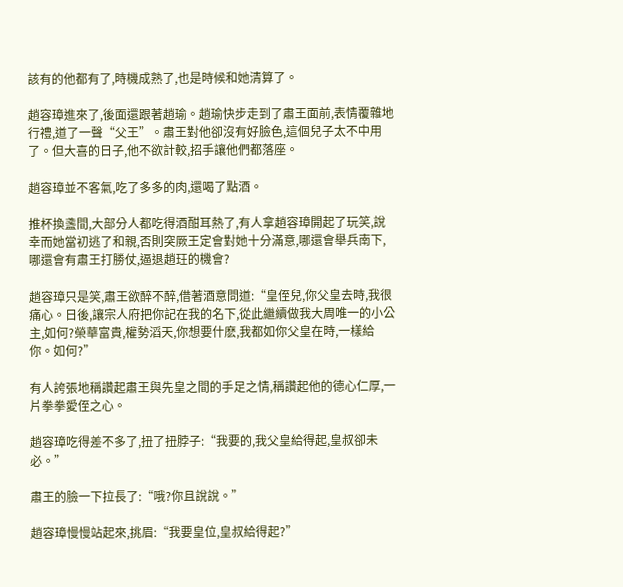該有的他都有了,時機成熟了,也是時候和她清算了。

趙容璋進來了,後面還跟著趙瑜。趙瑜快步走到了肅王面前,表情覆雜地行禮,道了一聲“父王”。肅王對他卻沒有好臉色,這個兒子太不中用了。但大喜的日子,他不欲計較,招手讓他們都落座。

趙容璋並不客氣,吃了多多的肉,還喝了點酒。

推杯換盞間,大部分人都吃得酒酣耳熱了,有人拿趙容璋開起了玩笑,說幸而她當初逃了和親,否則突厥王定會對她十分滿意,哪還會舉兵南下,哪還會有肅王打勝仗,逼退趙玨的機會?

趙容璋只是笑,肅王欲醉不醉,借著酒意問道:“皇侄兒,你父皇去時,我很痛心。日後,讓宗人府把你記在我的名下,從此繼續做我大周唯一的小公主,如何?榮華富貴,權勢滔天,你想要什麽,我都如你父皇在時,一樣給你。如何?”

有人誇張地稱讚起肅王與先皇之間的手足之情,稱讚起他的德心仁厚,一片拳拳愛侄之心。

趙容璋吃得差不多了,扭了扭脖子:“我要的,我父皇給得起,皇叔卻未必。”

肅王的臉一下拉長了:“哦?你且說說。”

趙容璋慢慢站起來,挑眉:“我要皇位,皇叔給得起?”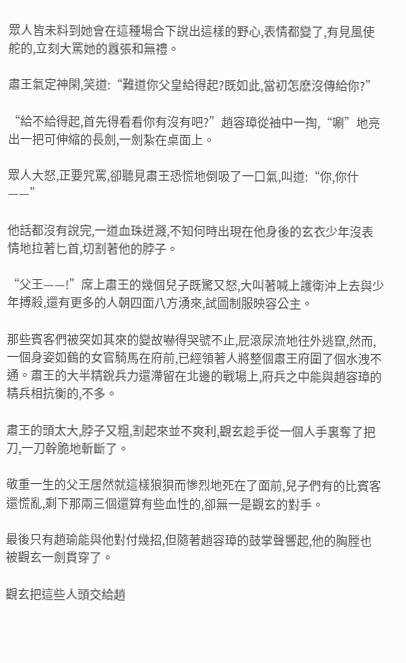眾人皆未料到她會在這種場合下說出這樣的野心,表情都變了,有見風使舵的,立刻大罵她的囂張和無禮。

肅王氣定神閑,笑道:“難道你父皇給得起?既如此,當初怎麽沒傳給你?”

“給不給得起,首先得看看你有沒有吧?”趙容璋從袖中一掏,“唰”地亮出一把可伸縮的長劍,一劍紮在桌面上。

眾人大怒,正要咒罵,卻聽見肅王恐慌地倒吸了一口氣,叫道:“你,你什——”

他話都沒有說完,一道血珠迸濺,不知何時出現在他身後的玄衣少年沒表情地拉著匕首,切割著他的脖子。

“父王——!”席上肅王的幾個兒子既驚又怒,大叫著喊上護衛沖上去與少年搏殺,還有更多的人朝四面八方湧來,試圖制服映容公主。

那些賓客們被突如其來的變故嚇得哭號不止,屁滾尿流地往外逃竄,然而,一個身姿如鶴的女官騎馬在府前,已經領著人將整個肅王府圍了個水洩不通。肅王的大半精銳兵力還滯留在北邊的戰場上,府兵之中能與趙容璋的精兵相抗衡的,不多。

肅王的頭太大,脖子又粗,割起來並不爽利,觀玄趁手從一個人手裏奪了把刀,一刀幹脆地斬斷了。

敬重一生的父王居然就這樣狼狽而慘烈地死在了面前,兒子們有的比賓客還慌亂,剩下那兩三個還算有些血性的,卻無一是觀玄的對手。

最後只有趙瑜能與他對付幾招,但隨著趙容璋的鼓掌聲響起,他的胸膛也被觀玄一劍貫穿了。

觀玄把這些人頭交給趙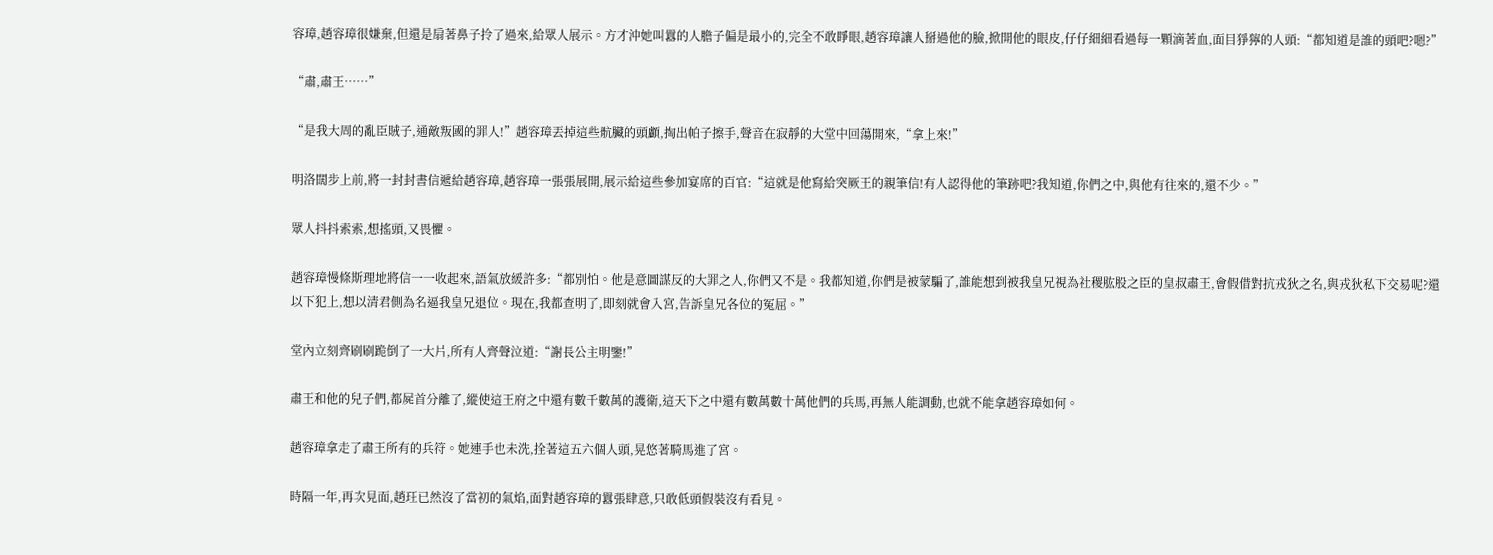容璋,趙容璋很嫌棄,但還是扇著鼻子拎了過來,給眾人展示。方才沖她叫囂的人膽子偏是最小的,完全不敢睜眼,趙容璋讓人掰過他的臉,掀開他的眼皮,仔仔細細看過每一顆滴著血,面目猙獰的人頭:“都知道是誰的頭吧?嗯?”

“肅,肅王……”

“是我大周的亂臣賊子,通敵叛國的罪人!”趙容璋丟掉這些骯臟的頭顱,掏出帕子擦手,聲音在寂靜的大堂中回蕩開來,“拿上來!”

明洛闊步上前,將一封封書信遞給趙容璋,趙容璋一張張展開,展示給這些參加宴席的百官:“這就是他寫給突厥王的親筆信!有人認得他的筆跡吧?我知道,你們之中,與他有往來的,還不少。”

眾人抖抖索索,想搖頭,又畏懼。

趙容璋慢條斯理地將信一一收起來,語氣放緩許多:“都別怕。他是意圖謀反的大罪之人,你們又不是。我都知道,你們是被蒙騙了,誰能想到被我皇兄視為社稷肱股之臣的皇叔肅王,會假借對抗戎狄之名,與戎狄私下交易呢?還以下犯上,想以清君側為名逼我皇兄退位。現在,我都查明了,即刻就會入宮,告訴皇兄各位的冤屈。”

堂內立刻齊刷刷跪倒了一大片,所有人齊聲泣道:“謝長公主明鑒!”

肅王和他的兒子們,都屍首分離了,縱使這王府之中還有數千數萬的護衛,這天下之中還有數萬數十萬他們的兵馬,再無人能調動,也就不能拿趙容璋如何。

趙容璋拿走了肅王所有的兵符。她連手也未洗,拴著這五六個人頭,晃悠著騎馬進了宮。

時隔一年,再次見面,趙玨已然沒了當初的氣焰,面對趙容璋的囂張肆意,只敢低頭假裝沒有看見。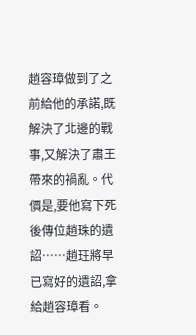趙容璋做到了之前給他的承諾,既解決了北邊的戰事,又解決了肅王帶來的禍亂。代價是,要他寫下死後傳位趙珠的遺詔……趙玨將早已寫好的遺詔,拿給趙容璋看。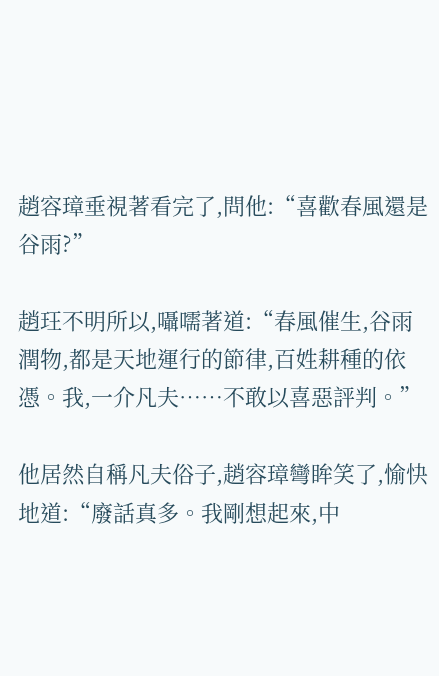趙容璋垂視著看完了,問他:“喜歡春風還是谷雨?”

趙玨不明所以,囁嚅著道:“春風催生,谷雨潤物,都是天地運行的節律,百姓耕種的依憑。我,一介凡夫……不敢以喜惡評判。”

他居然自稱凡夫俗子,趙容璋彎眸笑了,愉快地道:“廢話真多。我剛想起來,中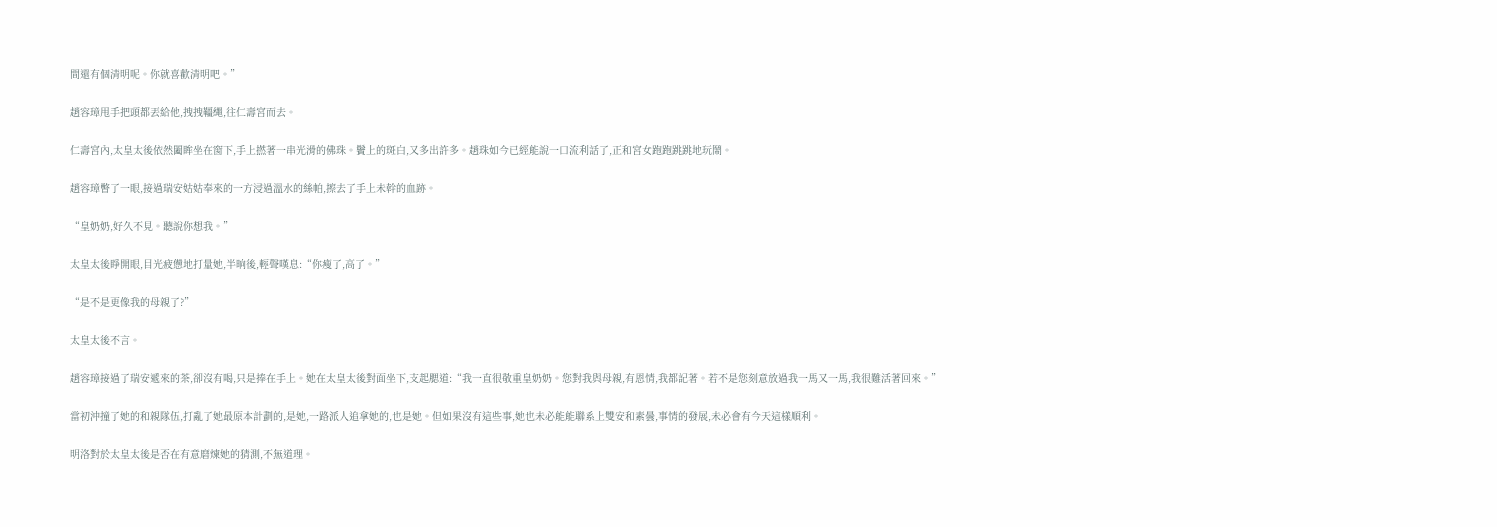間還有個清明呢。你就喜歡清明吧。”

趙容璋甩手把頭都丟給他,拽拽韁繩,往仁壽宮而去。

仁壽宮內,太皇太後依然闔眸坐在窗下,手上撚著一串光滑的佛珠。鬢上的斑白,又多出許多。趙珠如今已經能說一口流利話了,正和宮女跑跑跳跳地玩鬧。

趙容璋瞥了一眼,接過瑞安姑姑奉來的一方浸過溫水的絲帕,擦去了手上未幹的血跡。

“皇奶奶,好久不見。聽說你想我。”

太皇太後睜開眼,目光疲憊地打量她,半晌後,輕聲嘆息:“你瘦了,高了。”

“是不是更像我的母親了?”

太皇太後不言。

趙容璋接過了瑞安遞來的茶,卻沒有喝,只是捧在手上。她在太皇太後對面坐下,支起腮道:“我一直很敬重皇奶奶。您對我與母親,有恩情,我都記著。若不是您刻意放過我一馬又一馬,我很難活著回來。”

當初沖撞了她的和親隊伍,打亂了她最原本計劃的,是她,一路派人追拿她的,也是她。但如果沒有這些事,她也未必能能聯系上雙安和素曇,事情的發展,未必會有今天這樣順利。

明洛對於太皇太後是否在有意磨煉她的猜測,不無道理。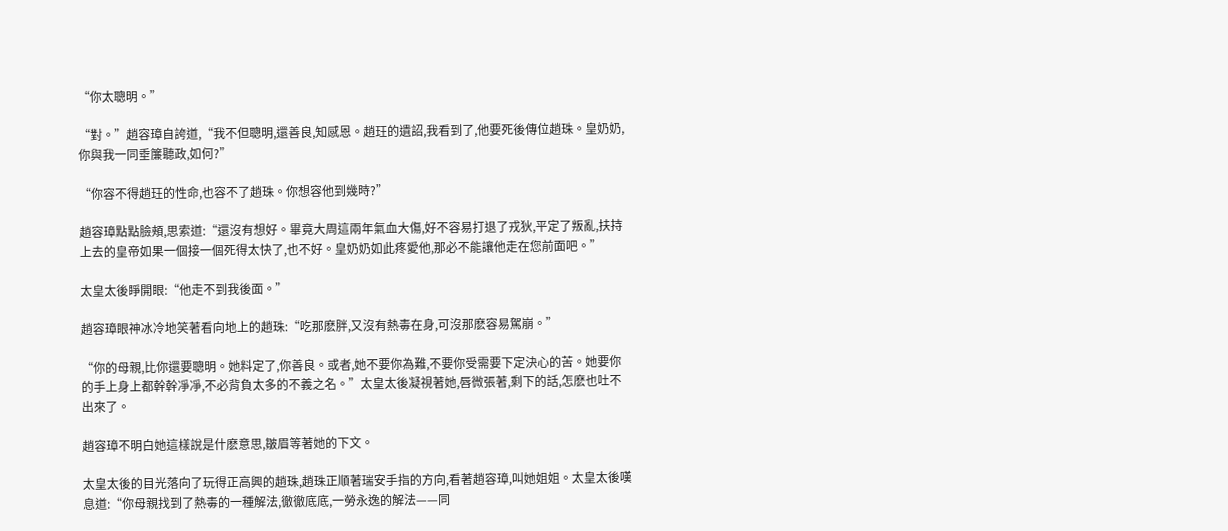“你太聰明。”

“對。”趙容璋自誇道,“我不但聰明,還善良,知感恩。趙玨的遺詔,我看到了,他要死後傳位趙珠。皇奶奶,你與我一同垂簾聽政,如何?”

“你容不得趙玨的性命,也容不了趙珠。你想容他到幾時?”

趙容璋點點臉頰,思索道:“還沒有想好。畢竟大周這兩年氣血大傷,好不容易打退了戎狄,平定了叛亂,扶持上去的皇帝如果一個接一個死得太快了,也不好。皇奶奶如此疼愛他,那必不能讓他走在您前面吧。”

太皇太後睜開眼:“他走不到我後面。”

趙容璋眼神冰冷地笑著看向地上的趙珠:“吃那麽胖,又沒有熱毒在身,可沒那麽容易駕崩。”

“你的母親,比你還要聰明。她料定了,你善良。或者,她不要你為難,不要你受需要下定決心的苦。她要你的手上身上都幹幹凈凈,不必背負太多的不義之名。”太皇太後凝視著她,唇微張著,剩下的話,怎麽也吐不出來了。

趙容璋不明白她這樣說是什麽意思,皺眉等著她的下文。

太皇太後的目光落向了玩得正高興的趙珠,趙珠正順著瑞安手指的方向,看著趙容璋,叫她姐姐。太皇太後嘆息道:“你母親找到了熱毒的一種解法,徹徹底底,一勞永逸的解法——同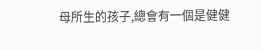母所生的孩子,總會有一個是健健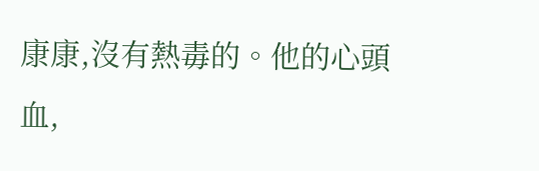康康,沒有熱毒的。他的心頭血,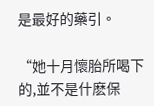是最好的藥引。

“她十月懷胎所喝下的,並不是什麽保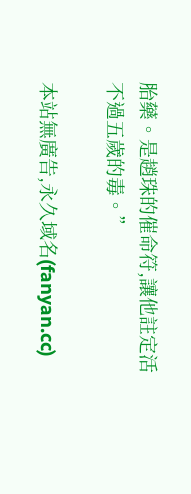胎藥。是趙珠的催命符,讓他註定活不過五歲的毒。”

本站無廣告,永久域名(fanyan.cc)